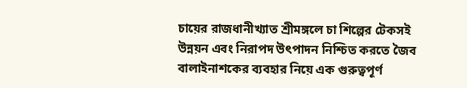চায়ের রাজধানীখ্যাত শ্রীমঙ্গলে চা শিল্পের টেকসই উন্নয়ন এবং নিরাপদ উৎপাদন নিশ্চিত করতে জৈব বালাইনাশকের ব্যবহার নিয়ে এক গুরুত্বপূর্ণ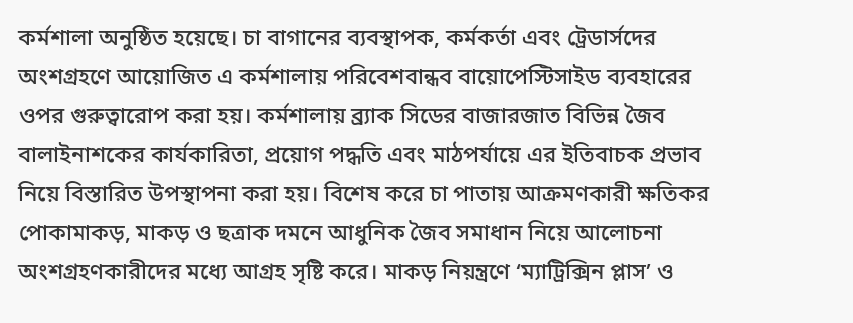কর্মশালা অনুষ্ঠিত হয়েছে। চা বাগানের ব্যবস্থাপক, কর্মকর্তা এবং ট্রেডার্সদের অংশগ্রহণে আয়োজিত এ কর্মশালায় পরিবেশবান্ধব বায়োপেস্টিসাইড ব্যবহারের ওপর গুরুত্বারোপ করা হয়। কর্মশালায় ব্র্যাক সিডের বাজারজাত বিভিন্ন জৈব বালাইনাশকের কার্যকারিতা, প্রয়োগ পদ্ধতি এবং মাঠপর্যায়ে এর ইতিবাচক প্রভাব নিয়ে বিস্তারিত উপস্থাপনা করা হয়। বিশেষ করে চা পাতায় আক্রমণকারী ক্ষতিকর পোকামাকড়, মাকড় ও ছত্রাক দমনে আধুনিক জৈব সমাধান নিয়ে আলোচনা অংশগ্রহণকারীদের মধ্যে আগ্রহ সৃষ্টি করে। মাকড় নিয়ন্ত্রণে ‘ম্যাট্রিক্সিন প্লাস’ ও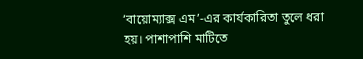‘বায়োম্যাক্স এম’-এর কার্যকারিতা তুলে ধরা হয়। পাশাপাশি মাটিতে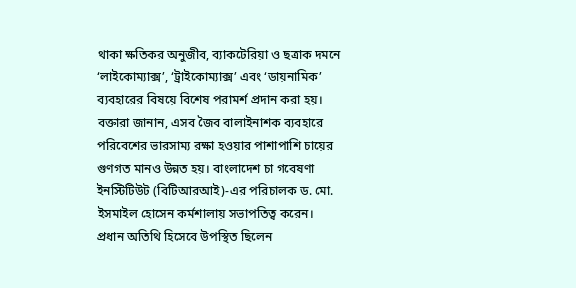থাকা ক্ষতিকর অনুজীব, ব্যাকটেরিয়া ও ছত্রাক দমনে ‘লাইকোম্যাক্স’, ‘ট্রাইকোম্যাক্স’ এবং ‘ডায়নামিক’ ব্যবহারের বিষয়ে বিশেষ পরামর্শ প্রদান করা হয়। বক্তারা জানান, এসব জৈব বালাইনাশক ব্যবহারে পরিবেশের ভারসাম্য রক্ষা হওয়ার পাশাপাশি চায়ের গুণগত মানও উন্নত হয়। বাংলাদেশ চা গবেষণা ইনস্টিটিউট (বিটিআরআই)-এর পরিচালক ড. মো. ইসমাইল হোসেন কর্মশালায় সভাপতিত্ব করেন। প্রধান অতিথি হিসেবে উপস্থিত ছিলেন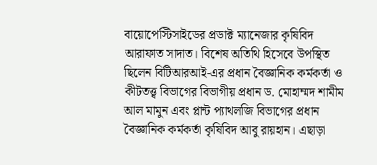বায়োপেস্টিসাইডের প্রডাক্ট ম্যানেজার কৃষিবিদ আরাফাত সাদাত। বিশেষ অতিথি হিসেবে উপস্থিত ছিলেন বিটিআরআই-এর প্রধান বৈজ্ঞানিক কর্মকর্তা ও কীটতত্ত্ব বিভাগের বিভাগীয় প্রধান ড. মোহাম্মদ শামীম আল মামুন এবং প্লান্ট প্যাথলজি বিভাগের প্রধান বৈজ্ঞানিক কর্মকর্তা কৃষিবিদ আবু রায়হান। এছাড়া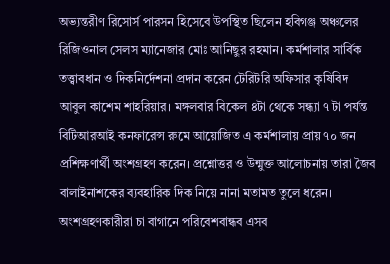অভ্যন্তরীণ রিসোর্স পারসন হিসেবে উপস্থিত ছিলেন হবিগঞ্জ অঞ্চলের রিজিওনাল সেলস ম্যানেজার মোঃ আনিছুর রহমান। কর্মশালার সার্বিক তত্ত্বাবধান ও দিকনির্দেশনা প্রদান করেন টেরিটরি অফিসার কৃষিবিদ আবুল কাশেম শাহরিয়ার। মঙ্গলবার বিকেল ৪টা থেকে সন্ধ্যা ৭ টা পর্যন্ত বিটিআরআই কনফারেন্স রুমে আয়োজিত এ কর্মশালায় প্রায় ৭০ জন প্রশিক্ষণার্থী অংশগ্রহণ করেন। প্রশ্নোত্তর ও উন্মুক্ত আলোচনায় তারা জৈব বালাইনাশকের ব্যবহারিক দিক নিয়ে নানা মতামত তুলে ধরেন। অংশগ্রহণকারীরা চা বাগানে পরিবেশবান্ধব এসব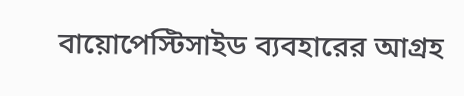বায়োপেস্টিসাইড ব্যবহারের আগ্রহ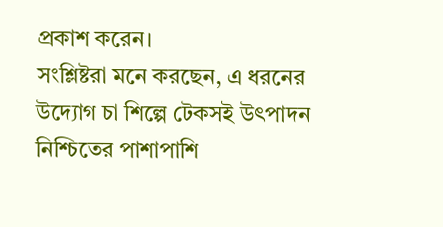প্রকাশ করেন।
সংশ্লিষ্টরা মনে করছেন, এ ধরনের উদ্যোগ চা শিল্পে টেকসই উৎপাদন নিশ্চিতের পাশাপাশি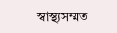স্বাস্থ্যসম্মত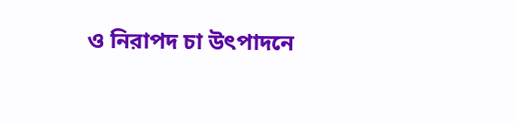ও নিরাপদ চা উৎপাদনে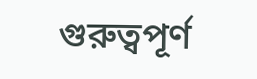গুরুত্বপূর্ণ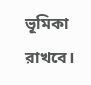ভূমিকা রাখবে।